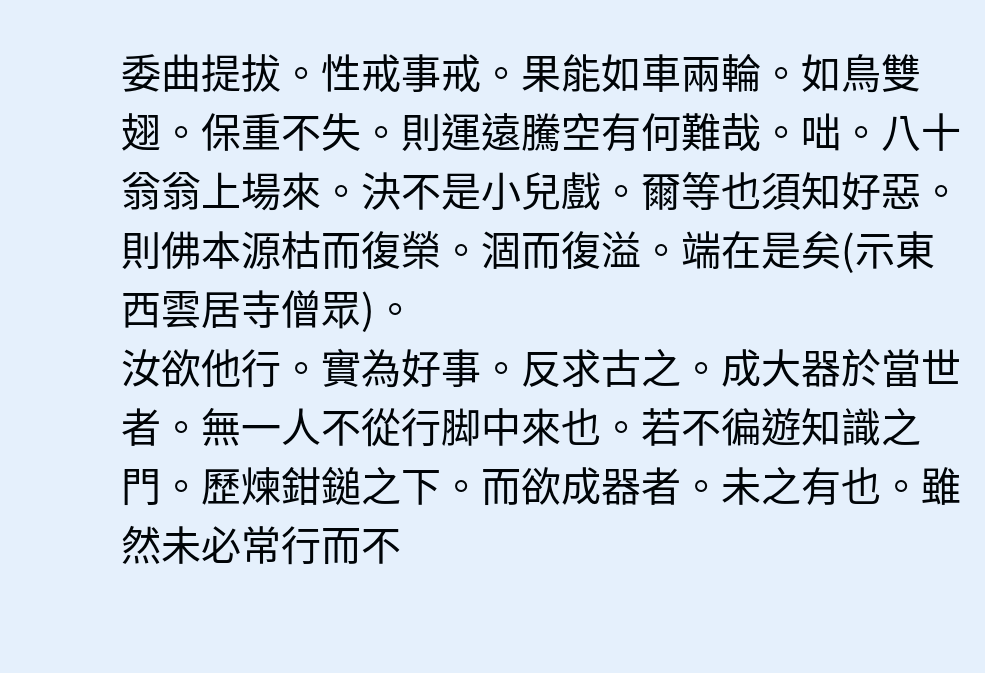委曲提拔。性戒事戒。果能如車兩輪。如鳥雙翅。保重不失。則運遠騰空有何難哉。咄。八十翁翁上場來。決不是小兒戲。爾等也須知好惡。則佛本源枯而復榮。涸而復溢。端在是矣(示東西雲居寺僧眾)。
汝欲他行。實為好事。反求古之。成大器於當世者。無一人不從行脚中來也。若不徧遊知識之門。歷煉鉗鎚之下。而欲成器者。未之有也。雖然未必常行而不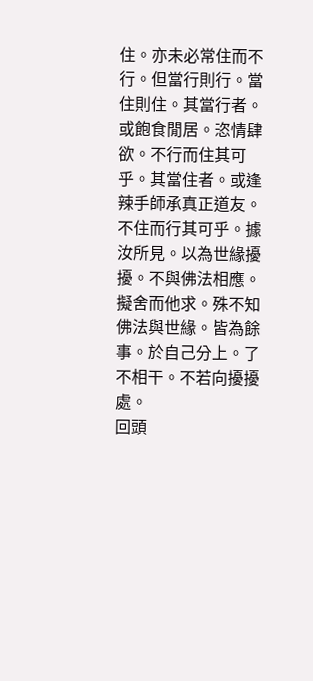住。亦未必常住而不行。但當行則行。當住則住。其當行者。或飽食閒居。恣情肆欲。不行而住其可乎。其當住者。或逢辣手師承真正道友。不住而行其可乎。據汝所見。以為世緣擾擾。不與佛法相應。擬舍而他求。殊不知佛法與世緣。皆為餘事。於自己分上。了不相干。不若向擾擾處。
回頭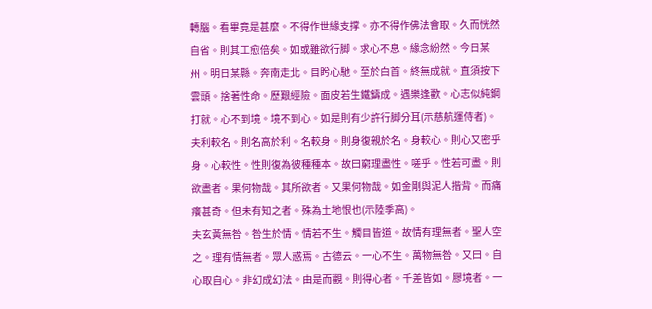轉腦。看畢竟是甚麼。不得作世緣支撑。亦不得作佛法會取。久而恍然自省。則其工愈倍矣。如或雖欲行脚。求心不息。緣念紛然。今日某州。明日某縣。奔南走北。目盻心馳。至於白首。終無成就。直須按下雲頭。捨著性命。歷艱經險。面皮若生鐵鑄成。遇樂逢歡。心志似純鋼打就。心不到境。境不到心。如是則有少許行脚分耳(示慈航運侍者)。
夫利較名。則名高於利。名較身。則身復親於名。身較心。則心又密乎身。心較性。性則復為彼種種本。故曰窮理盡性。嗟乎。性若可盡。則欲盡者。果何物哉。其所欲者。又果何物哉。如金剛與泥人揩背。而痛癢甚奇。但未有知之者。殊為土地恨也(示陸季高)。
夫玄黃無咎。咎生於情。情若不生。觸目皆道。故情有理無者。聖人空之。理有情無者。眾人惑焉。古德云。一心不生。萬物無咎。又曰。自心取自心。非幻成幻法。由是而觀。則得心者。千差皆如。膠境者。一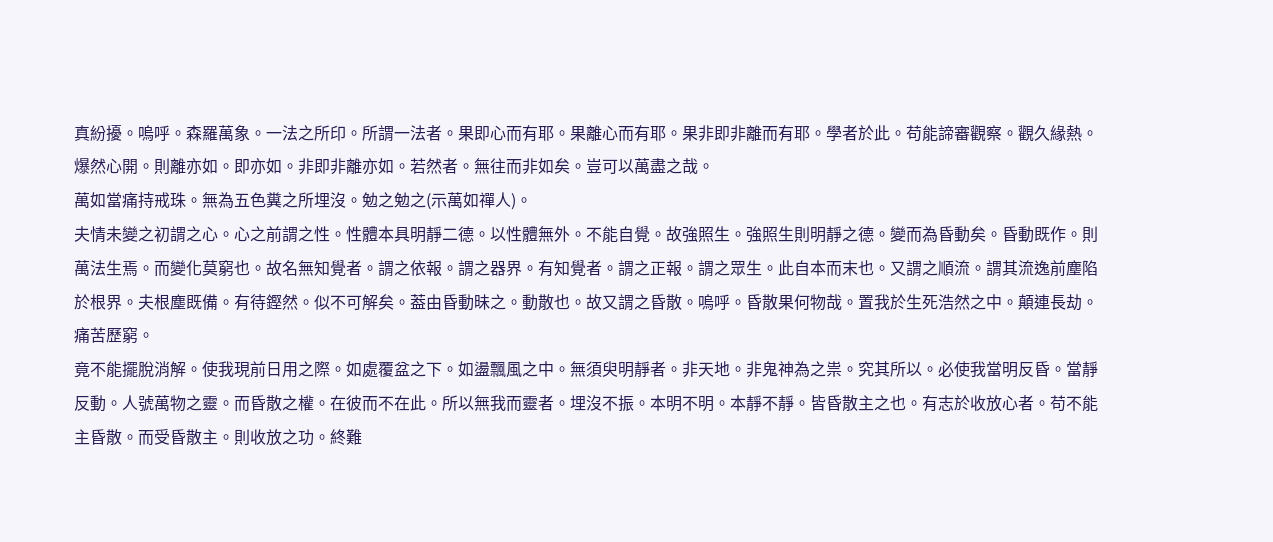真紛擾。嗚呼。森羅萬象。一法之所印。所謂一法者。果即心而有耶。果離心而有耶。果非即非離而有耶。學者於此。苟能諦審觀察。觀久緣熱。爆然心開。則離亦如。即亦如。非即非離亦如。若然者。無往而非如矣。豈可以萬盡之哉。
萬如當痛持戒珠。無為五色糞之所埋沒。勉之勉之(示萬如禪人)。
夫情未變之初謂之心。心之前謂之性。性體本具明靜二德。以性體無外。不能自覺。故強照生。強照生則明靜之德。變而為昏動矣。昏動既作。則萬法生焉。而變化莫窮也。故名無知覺者。謂之依報。謂之器界。有知覺者。謂之正報。謂之眾生。此自本而末也。又謂之順流。謂其流逸前塵陷於根界。夫根塵既備。有待鏗然。似不可解矣。葢由昏動昧之。動散也。故又謂之昏散。嗚呼。昏散果何物哉。置我於生死浩然之中。顛連長劫。痛苦歷窮。
竟不能擺脫消解。使我現前日用之際。如處覆盆之下。如盪飄風之中。無須臾明靜者。非天地。非鬼神為之祟。究其所以。必使我當明反昏。當靜反動。人號萬物之靈。而昏散之權。在彼而不在此。所以無我而靈者。埋沒不振。本明不明。本靜不靜。皆昏散主之也。有志於收放心者。苟不能主昏散。而受昏散主。則收放之功。終難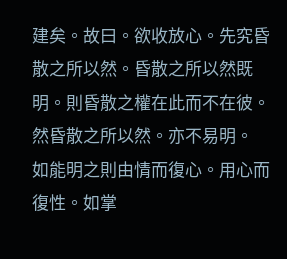建矣。故曰。欲收放心。先究昏散之所以然。昏散之所以然既明。則昏散之權在此而不在彼。然昏散之所以然。亦不易明。
如能明之則由情而復心。用心而復性。如掌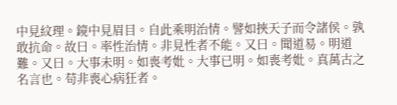中見紋理。鏡中見眉目。自此乘明治情。譬如挾天子而令諸侯。孰敢抗命。故曰。率性治情。非見性者不能。又曰。聞道易。明道難。又曰。大事未明。如喪考妣。大事已明。如喪考妣。真萬古之名言也。苟非喪心病狂者。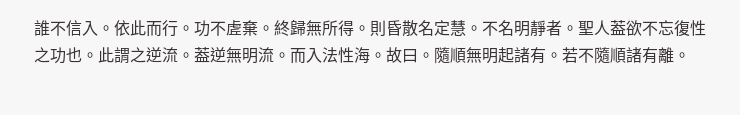誰不信入。依此而行。功不虗棄。終歸無所得。則昏散名定慧。不名明靜者。聖人葢欲不忘復性之功也。此謂之逆流。葢逆無明流。而入法性海。故曰。隨順無明起諸有。若不隨順諸有離。